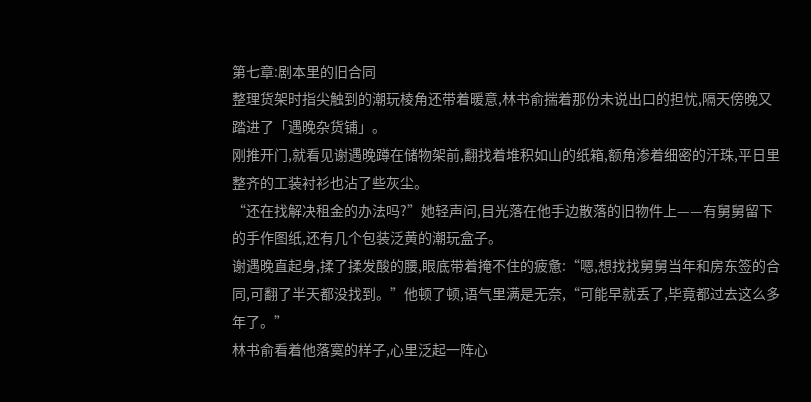第七章:剧本里的旧合同
整理货架时指尖触到的潮玩棱角还带着暖意,林书俞揣着那份未说出口的担忧,隔天傍晚又踏进了「遇晚杂货铺」。
刚推开门,就看见谢遇晚蹲在储物架前,翻找着堆积如山的纸箱,额角渗着细密的汗珠,平日里整齐的工装衬衫也沾了些灰尘。
“还在找解决租金的办法吗?”她轻声问,目光落在他手边散落的旧物件上——有舅舅留下的手作图纸,还有几个包装泛黄的潮玩盒子。
谢遇晚直起身,揉了揉发酸的腰,眼底带着掩不住的疲惫:“嗯,想找找舅舅当年和房东签的合同,可翻了半天都没找到。”他顿了顿,语气里满是无奈,“可能早就丢了,毕竟都过去这么多年了。”
林书俞看着他落寞的样子,心里泛起一阵心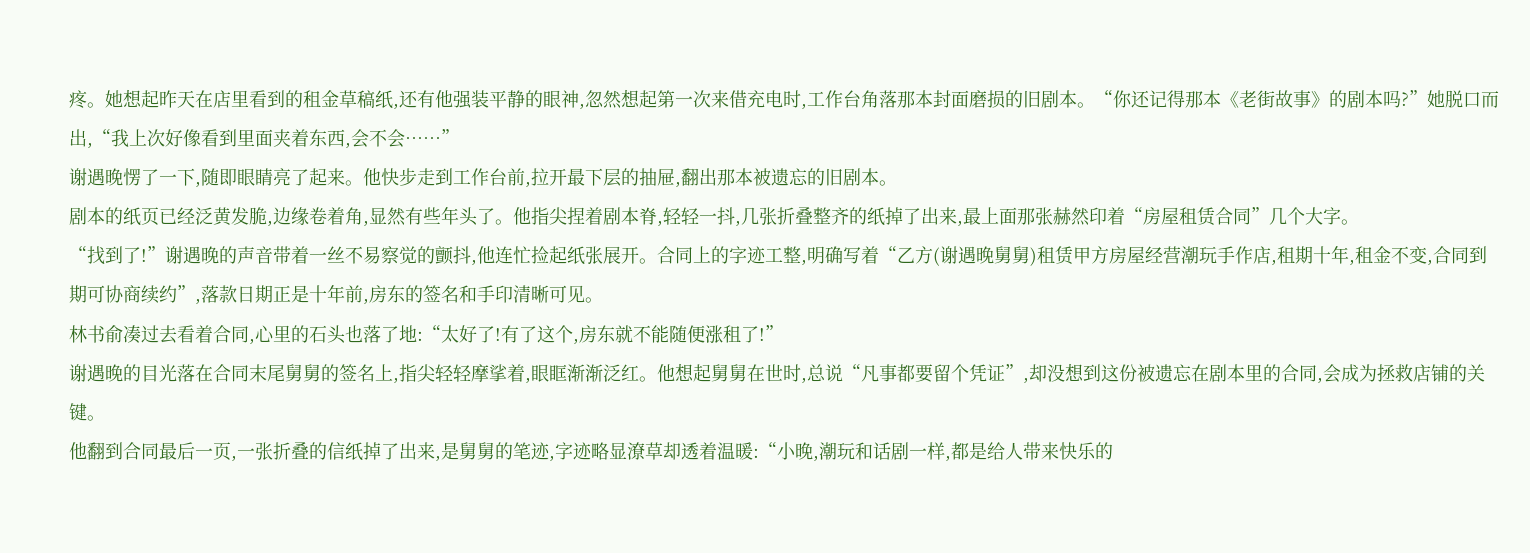疼。她想起昨天在店里看到的租金草稿纸,还有他强装平静的眼神,忽然想起第一次来借充电时,工作台角落那本封面磨损的旧剧本。“你还记得那本《老街故事》的剧本吗?”她脱口而出,“我上次好像看到里面夹着东西,会不会……”
谢遇晚愣了一下,随即眼睛亮了起来。他快步走到工作台前,拉开最下层的抽屉,翻出那本被遗忘的旧剧本。
剧本的纸页已经泛黄发脆,边缘卷着角,显然有些年头了。他指尖捏着剧本脊,轻轻一抖,几张折叠整齐的纸掉了出来,最上面那张赫然印着“房屋租赁合同”几个大字。
“找到了!”谢遇晚的声音带着一丝不易察觉的颤抖,他连忙捡起纸张展开。合同上的字迹工整,明确写着“乙方(谢遇晚舅舅)租赁甲方房屋经营潮玩手作店,租期十年,租金不变,合同到期可协商续约”,落款日期正是十年前,房东的签名和手印清晰可见。
林书俞凑过去看着合同,心里的石头也落了地:“太好了!有了这个,房东就不能随便涨租了!”
谢遇晚的目光落在合同末尾舅舅的签名上,指尖轻轻摩挲着,眼眶渐渐泛红。他想起舅舅在世时,总说“凡事都要留个凭证”,却没想到这份被遗忘在剧本里的合同,会成为拯救店铺的关键。
他翻到合同最后一页,一张折叠的信纸掉了出来,是舅舅的笔迹,字迹略显潦草却透着温暖:“小晚,潮玩和话剧一样,都是给人带来快乐的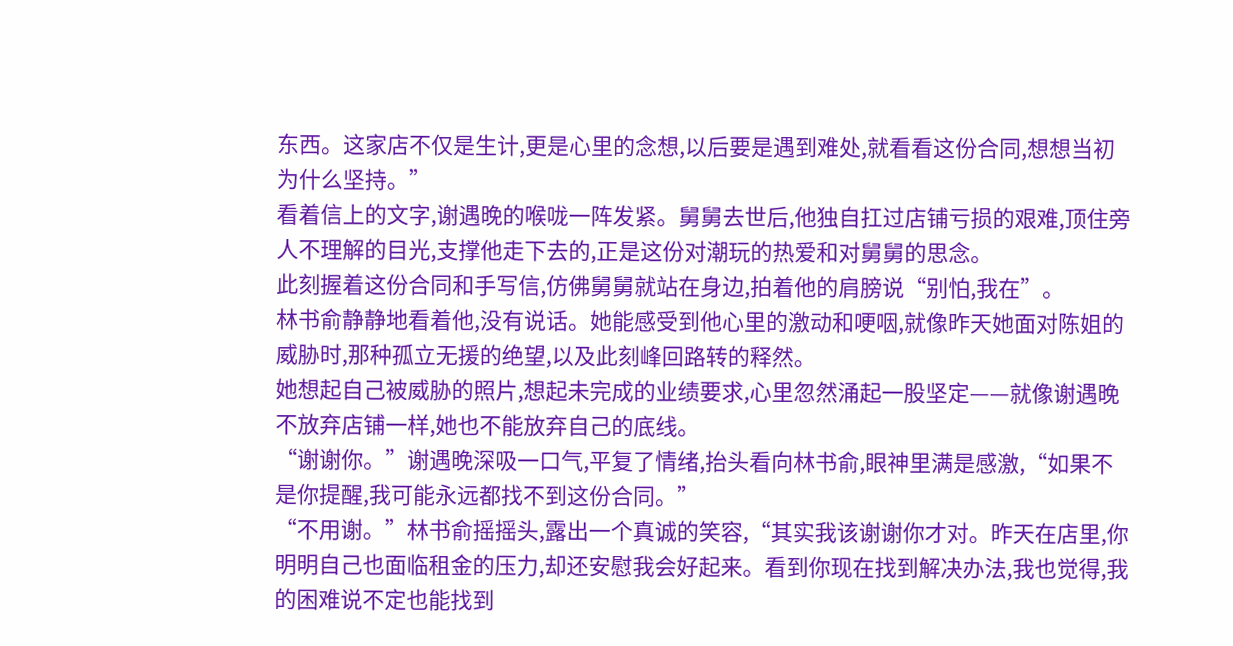东西。这家店不仅是生计,更是心里的念想,以后要是遇到难处,就看看这份合同,想想当初为什么坚持。”
看着信上的文字,谢遇晚的喉咙一阵发紧。舅舅去世后,他独自扛过店铺亏损的艰难,顶住旁人不理解的目光,支撑他走下去的,正是这份对潮玩的热爱和对舅舅的思念。
此刻握着这份合同和手写信,仿佛舅舅就站在身边,拍着他的肩膀说“别怕,我在”。
林书俞静静地看着他,没有说话。她能感受到他心里的激动和哽咽,就像昨天她面对陈姐的威胁时,那种孤立无援的绝望,以及此刻峰回路转的释然。
她想起自己被威胁的照片,想起未完成的业绩要求,心里忽然涌起一股坚定——就像谢遇晚不放弃店铺一样,她也不能放弃自己的底线。
“谢谢你。”谢遇晚深吸一口气,平复了情绪,抬头看向林书俞,眼神里满是感激,“如果不是你提醒,我可能永远都找不到这份合同。”
“不用谢。”林书俞摇摇头,露出一个真诚的笑容,“其实我该谢谢你才对。昨天在店里,你明明自己也面临租金的压力,却还安慰我会好起来。看到你现在找到解决办法,我也觉得,我的困难说不定也能找到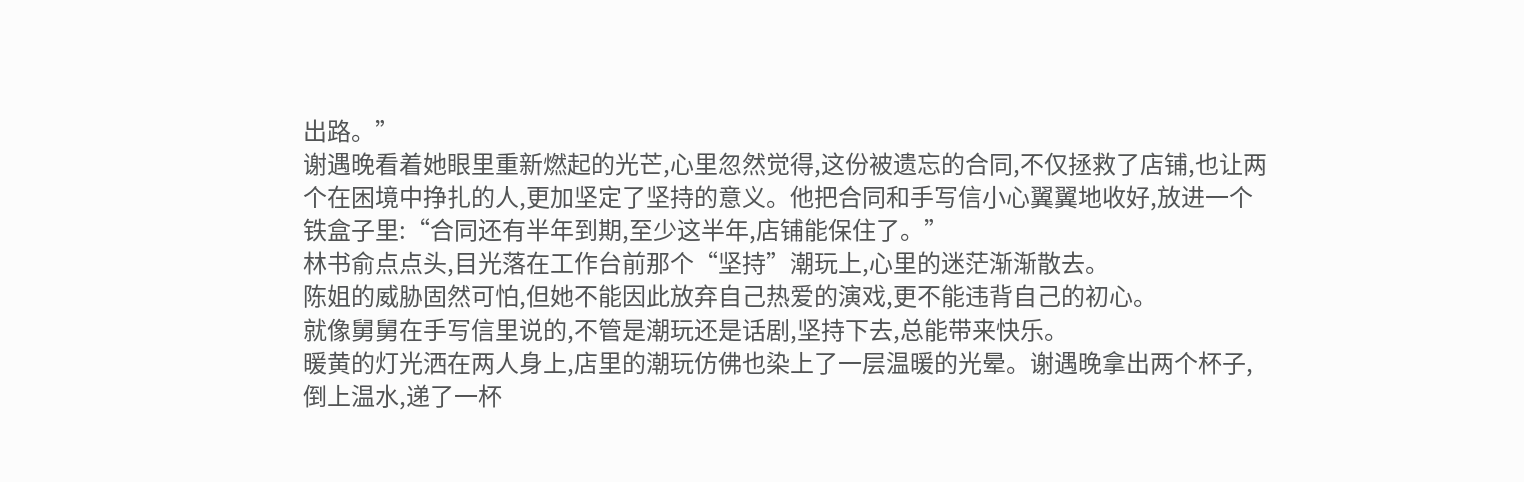出路。”
谢遇晚看着她眼里重新燃起的光芒,心里忽然觉得,这份被遗忘的合同,不仅拯救了店铺,也让两个在困境中挣扎的人,更加坚定了坚持的意义。他把合同和手写信小心翼翼地收好,放进一个铁盒子里:“合同还有半年到期,至少这半年,店铺能保住了。”
林书俞点点头,目光落在工作台前那个“坚持”潮玩上,心里的迷茫渐渐散去。
陈姐的威胁固然可怕,但她不能因此放弃自己热爱的演戏,更不能违背自己的初心。
就像舅舅在手写信里说的,不管是潮玩还是话剧,坚持下去,总能带来快乐。
暖黄的灯光洒在两人身上,店里的潮玩仿佛也染上了一层温暖的光晕。谢遇晚拿出两个杯子,倒上温水,递了一杯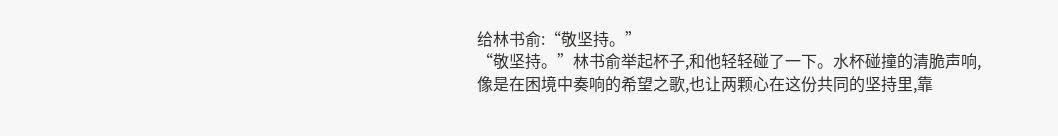给林书俞:“敬坚持。”
“敬坚持。”林书俞举起杯子,和他轻轻碰了一下。水杯碰撞的清脆声响,像是在困境中奏响的希望之歌,也让两颗心在这份共同的坚持里,靠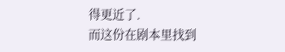得更近了.
而这份在剧本里找到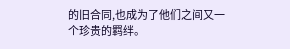的旧合同,也成为了他们之间又一个珍贵的羁绊。